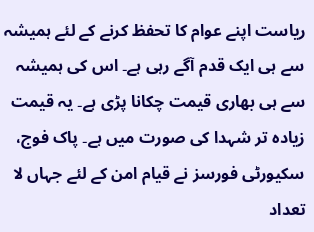ریاست اپنے عوام کا تحفظ کرنے کے لئے ہمیشہ سے ہی ایک قدم آگے رہی ہے۔ اس کی ہمیشہ سے ہی بھاری قیمت چکانا پڑی ہے۔ یہ قیمت زیادہ تر شہدا کی صورت میں ہے۔ پاک فوج، سکیورٹی فورسز نے قیام امن کے لئے جہاں لا تعداد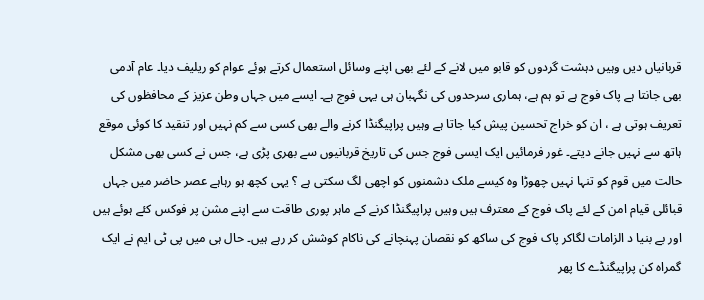قربانیاں دیں وہیں دہشت گردوں کو قابو میں لانے کے لئے بھی اپنے وسائل استعمال کرتے ہوئے عوام کو ریلیف دیا۔ عام آدمی بھی جانتا ہے پاک فوج ہے تو ہم ہے، ہماری سرحدوں کی نگہبان ہی یہی فوج ہے۔ ایسے میں جہاں وطن عزیز کے محافظوں کی تعریف ہوتی ہے ، ان کو خراج تحسین پیش کیا جاتا ہے وہیں پراپیگنڈا کرنے والے بھی کسی سے کم نہیں اور تنقید کا کوئی موقع ہاتھ سے نہیں جانے دیتے۔ غور فرمائیں ایک ایسی فوج جس کی تاریخ قربانیوں سے بھری پڑی ہے، جس نے کسی بھی مشکل حالت میں قوم کو تنہا نہیں چھوڑا وہ کیسے ملک دشمنوں کو اچھی لگ سکتی ہے ؟ یہی کچھ ہو رہاہے عصر حاضر میں جہاں قبائلی قیام امن کے لئے پاک فوج کے معترف ہیں وہیں پراپیگنڈا کرنے کے ماہر پوری طاقت سے اپنے مشن پر فوکس کئے ہوئے ہیں اور بے بنیا د الزامات لگاکر پاک فوج کی ساکھ کو نقصان پہنچانے کی ناکام کوشش کر رہے ہیں۔ حال ہی میں پی ٹی ایم نے ایک گمراہ کن پراپیگنڈے کا پھر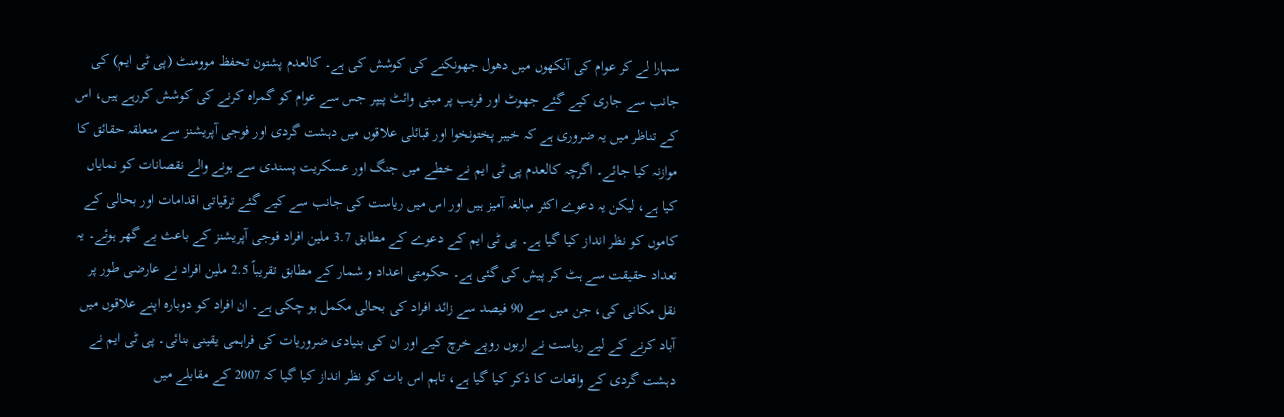سہارا لے کر عوام کی آنکھوں میں دھول جھونکنے کی کوشش کی ہے۔ کالعدم پشتون تحفظ موومنٹ (پی ٹی ایم) کی جانب سے جاری کیے گئے جھوٹ اور فریب پر مبنی وائٹ پیپر جس سے عوام کو گمراہ کرنے کی کوشش کررہے ہیں، اس کے تناظر میں یہ ضروری ہے کہ خیبر پختونخوا اور قبائلی علاقوں میں دہشت گردی اور فوجی آپریشنز سے متعلقہ حقائق کا موازنہ کیا جائے۔ اگرچہ کالعدم پی ٹی ایم نے خطے میں جنگ اور عسکریت پسندی سے ہونے والے نقصانات کو نمایاں کیا ہے، لیکن یہ دعوے اکثر مبالغہ آمیز ہیں اور اس میں ریاست کی جانب سے کیے گئے ترقیاتی اقدامات اور بحالی کے کاموں کو نظر انداز کیا گیا ہے۔ پی ٹی ایم کے دعوے کے مطابق 3.7 ملین افراد فوجی آپریشنز کے باعث بے گھر ہوئے۔ یہ تعداد حقیقت سے ہٹ کر پیش کی گئی ہے۔ حکومتی اعداد و شمار کے مطابق تقریباً 2.5 ملین افراد نے عارضی طور پر نقل مکانی کی، جن میں سے 90 فیصد سے زائد افراد کی بحالی مکمل ہو چکی ہے۔ ان افراد کو دوبارہ اپنے علاقوں میں آباد کرنے کے لیے ریاست نے اربوں روپے خرچ کیے اور ان کی بنیادی ضروریات کی فراہمی یقینی بنائی۔ پی ٹی ایم نے دہشت گردی کے واقعات کا ذکر کیا گیا ہے، تاہم اس بات کو نظر انداز کیا گیا کہ 2007 کے مقابلے میں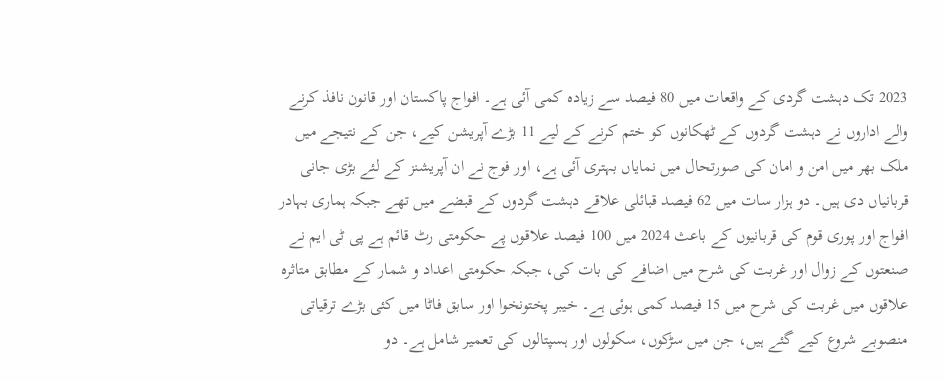2023 تک دہشت گردی کے واقعات میں 80 فیصد سے زیادہ کمی آئی ہے۔ افواج پاکستان اور قانون نافذ کرنے والے اداروں نے دہشت گردوں کے ٹھکانوں کو ختم کرنے کے لیے 11 بڑے آپریشن کیے، جن کے نتیجے میں ملک بھر میں امن و امان کی صورتحال میں نمایاں بہتری آئی ہے، اور فوج نے ان آپریشنز کے لئے بڑی جانی قربانیاں دی ہیں۔ دو ہزار سات میں 62 فیصد قبائلی علاقے دہشت گردوں کے قبضے میں تھے جبکہ ہماری بہادر افواج اور پوری قوم کی قربانیوں کے باعث 2024 میں 100 فیصد علاقوں پے حکومتی رٹ قائم ہے پی ٹی ایم نے صنعتوں کے زوال اور غربت کی شرح میں اضافے کی بات کی، جبکہ حکومتی اعداد و شمار کے مطابق متاثرہ علاقوں میں غربت کی شرح میں 15 فیصد کمی ہوئی ہے۔ خیبر پختونخوا اور سابق فاٹا میں کئی بڑے ترقیاتی منصوبے شروع کیے گئے ہیں، جن میں سڑکوں، سکولوں اور ہسپتالوں کی تعمیر شامل ہے۔ دو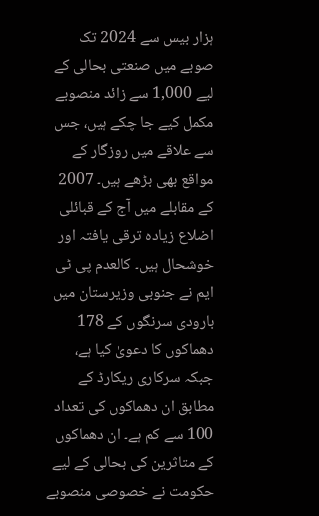ہزار بیس سے 2024 تک صوبے میں صنعتی بحالی کے لیے 1,000 سے زائد منصوبے مکمل کیے جا چکے ہیں، جس سے علاقے میں روزگار کے مواقع بھی بڑھے ہیں۔ 2007 کے مقابلے میں آج کے قبائلی اضلاع زیادہ ترقی یافتہ اور خوشحال ہیں۔ کالعدم پی ٹی ایم نے جنوبی وزیرستان میں بارودی سرنگوں کے 178 دھماکوں کا دعویٰ کیا ہے، جبکہ سرکاری ریکارڈ کے مطابق ان دھماکوں کی تعداد 100 سے کم ہے۔ ان دھماکوں کے متاثرین کی بحالی کے لیے حکومت نے خصوصی منصوبے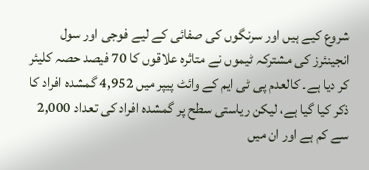شروع کیے ہیں اور سرنگوں کی صفائی کے لیے فوجی اور سول انجینئرز کی مشترکہ ٹیموں نے متاثرہ علاقوں کا 70 فیصد حصہ کلیئر کر دیا ہے۔ کالعدم پی ٹی ایم کے وائٹ پیپر میں 4,952 گمشدہ افراد کا ذکر کیا گیا ہے، لیکن ریاستی سطح پر گمشدہ افراد کی تعداد 2,000 سے کم ہے اور ان میں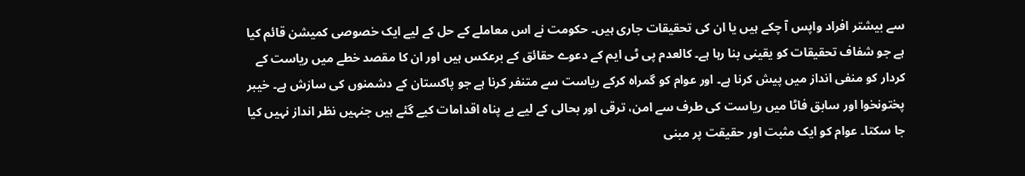سے بیشتر افراد واپس آ چکے ہیں یا ان کی تحقیقات جاری ہیں۔ حکومت نے اس معاملے کے حل کے لیے ایک خصوصی کمیشن قائم کیا ہے جو شفاف تحقیقات کو یقینی بنا رہا ہے۔ کالعدم پی ٹی ایم کے دعوے حقائق کے برعکس ہیں اور ان کا مقصد خطے میں ریاست کے کردار کو منفی انداز میں پیش کرنا ہے۔ اور عوام کو گمراہ کرکے ریاست سے متنفر کرنا ہے جو پاکستان کے دشمنوں کی سازش ہے۔ خیبر پختونخوا اور سابق فاٹا میں ریاست کی طرف سے امن، ترقی اور بحالی کے لیے بے پناہ اقدامات کیے گئے ہیں جنہیں نظر انداز نہیں کیا جا سکتا۔ عوام کو ایک مثبت اور حقیقت پر مبنی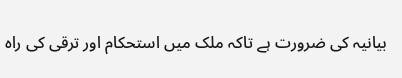بیانیہ کی ضرورت ہے تاکہ ملک میں استحکام اور ترقی کی راہ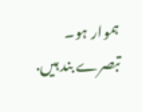ہموار ہو۔
تبصرے بند ہیں.